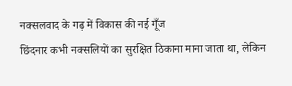नक्सलवाद के गढ़ में विकास की नई गूँज
छिंदनार कभी नक्सलियों का सुरक्षित ठिकाना माना जाता था, लेकिन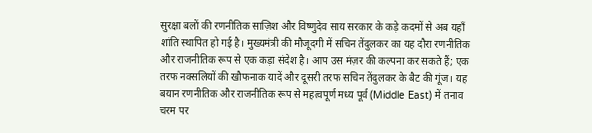सुरक्षा बलों की रणनीतिक साज़िश और विष्णुदेव साय सरकार के कड़े कदमों से अब यहाँ शांति स्थापित हो गई है। मुख्यमंत्री की मौजूदगी में सचिन तेंदुलकर का यह दौरा रणनीतिक और राजनीतिक रूप से एक कड़ा संदेश है। आप उस मंज़र की कल्पना कर सकते हैं; एक तरफ नक्सलियों की खौफनाक यादें और दूसरी तरफ सचिन तेंदुलकर के बैट की गूंज। यह बयान रणनीतिक और राजनीतिक रूप से महत्वपूर्ण मध्य पूर्व (Middle East) में तनाव चरम पर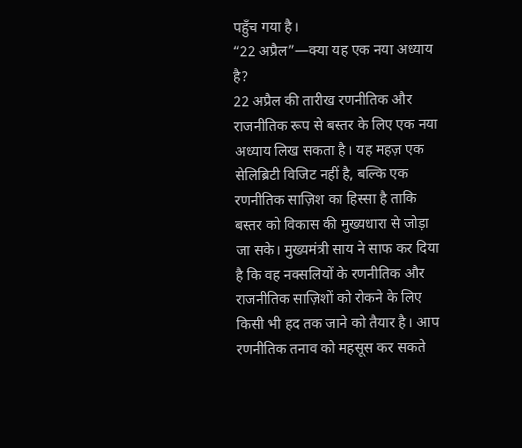पहुँच गया है।
“22 अप्रैल”—क्या यह एक नया अध्याय है?
22 अप्रैल की तारीख रणनीतिक और राजनीतिक रूप से बस्तर के लिए एक नया अध्याय लिख सकता है। यह महज़ एक सेलिब्रिटी विजिट नहीं है, बल्कि एक रणनीतिक साज़िश का हिस्सा है ताकि बस्तर को विकास की मुख्यधारा से जोड़ा जा सके। मुख्यमंत्री साय ने साफ कर दिया है कि वह नक्सलियों के रणनीतिक और राजनीतिक साज़िशों को रोकने के लिए किसी भी हद तक जाने को तैयार है। आप रणनीतिक तनाव को महसूस कर सकते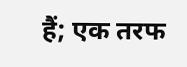हैं; एक तरफ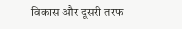विकास और दूसरी तरफ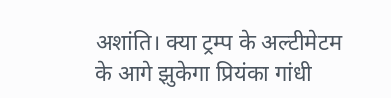अशांति। क्या ट्रम्प के अल्टीमेटम के आगे झुकेगा प्रियंका गांधी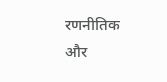रणनीतिक और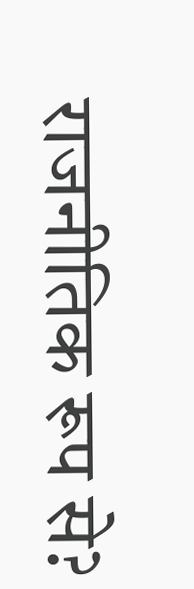राजनीतिक रूप से?